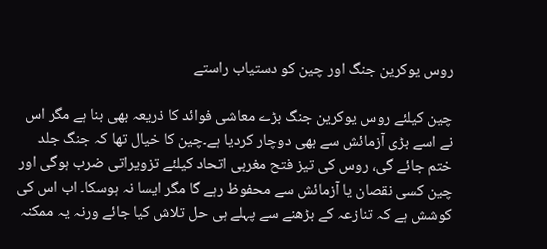روس یوکرین جنگ اور چین کو دستیاب راستے

چین کیلئے روس یوکرین جنگ بڑے معاشی فوائد کا ذریعہ بھی بنا ہے مگر اس نے اسے بڑی آزمائش سے بھی دوچار کردیا ہے۔چین کا خیال تھا کہ جنگ جلد ختم جائے گی، روس کی تیز فتح مغربی اتحاد کیلئے تزویراتی ضرب ہوگی اور چین کسی نقصان یا آزمائش سے محفوظ رہے گا مگر ایسا نہ ہوسکا۔ اب اس کی کوشش ہے کہ تنازعہ کے بڑھنے سے پہلے ہی حل تلاش کیا جائے ورنہ یہ ممکنہ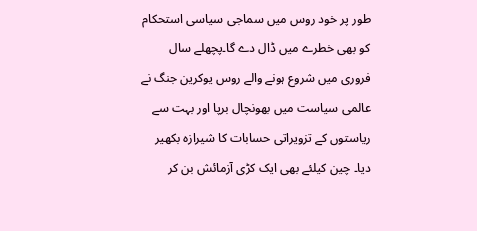طور پر خود روس میں سماجی سیاسی استحکام کو بھی خطرے میں ڈال دے گا۔پچھلے سال فروری میں شروع ہونے والے روس یوکرین جنگ نے عالمی سیاست میں بھونچال برپا اور بہت سے ریاستوں کے تزویراتی حسابات کا شیرازہ بکھیر دیا۔ چین کیلئے بھی ایک کڑی آزمائش بن کر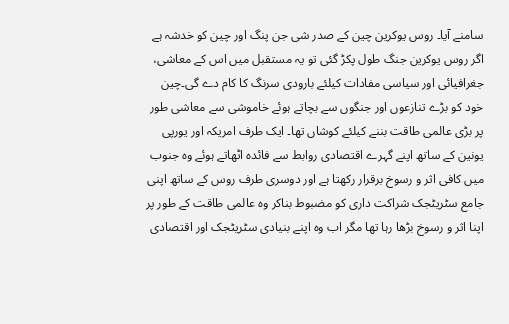سامنے آیا۔ روس یوکرین چین کے صدر شی جن پنگ اور چین کو خدشہ ہے اگر روس یوکرین جنگ طول پکڑ گئی تو یہ مستقبل میں اس کے معاشی، جغرافیائی اور سیاسی مفادات کیلئے بارودی سرنگ کا کام دے گی۔چین خود کو بڑے تنازعوں اور جنگوں سے بچاتے ہوئے خاموشی سے معاشی طور پر بڑی عالمی طاقت بننے کیلئے کوشاں تھا۔ ایک طرف امریکہ اور یورپی یونین کے ساتھ اپنے گہرے اقتصادی روابط سے فائدہ اٹھاتے ہوئے وہ جنوب میں کافی اثر و رسوخ برقرار رکھتا ہے اور دوسری طرف روس کے ساتھ اپنی جامع سٹریٹجک شراکت داری کو مضبوط بناکر وہ عالمی طاقت کے طور پر اپنا اثر و رسوخ بڑھا رہا تھا مگر اب وہ اپنے بنیادی سٹریٹجک اور اقتصادی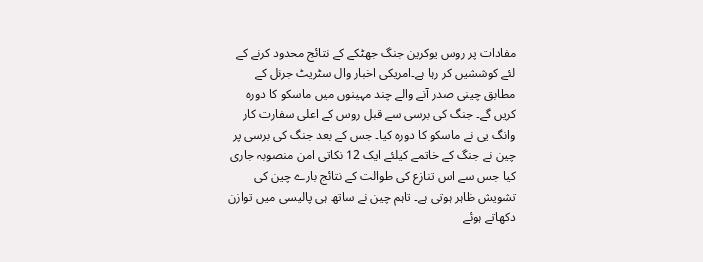مفادات پر روس یوکرین جنگ جھٹکے کے نتائج محدود کرنے کے لئے کوششیں کر رہا ہے۔امریکی اخبار وال سٹریٹ جرنل کے مطابق چینی صدر آنے والے چند مہینوں میں ماسکو کا دورہ کریں گے۔ جنگ کی برسی سے قبل روس کے اعلی سفارت کار وانگ یی نے ماسکو کا دورہ کیا۔ جس کے بعد جنگ کی برسی پر چین نے جنگ کے خاتمے کیلئے ایک 12 نکاتی امن منصوبہ جاری کیا جس سے اس تنازع کی طوالت کے نتائج بارے چین کی تشویش ظاہر ہوتی ہے۔ تاہم چین نے ساتھ ہی پالیسی میں توازن دکھاتے ہوئے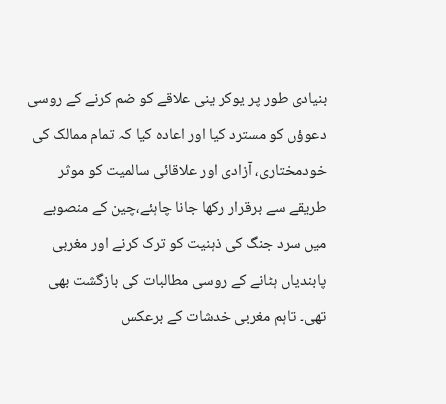بنیادی طور پر یوکر ینی علاقے کو ضم کرنے کے روسی دعوؤں کو مسترد کیا اور اعادہ کیا کہ تمام ممالک کی خودمختاری، آزادی اور علاقائی سالمیت کو موثر طریقے سے برقرار رکھا جانا چاہئے،چین کے منصوبے میں سرد جنگ کی ذہنیت کو ترک کرنے اور مغربی پابندیاں ہٹانے کے روسی مطالبات کی بازگشت بھی تھی۔ تاہم مغربی خدشات کے برعکس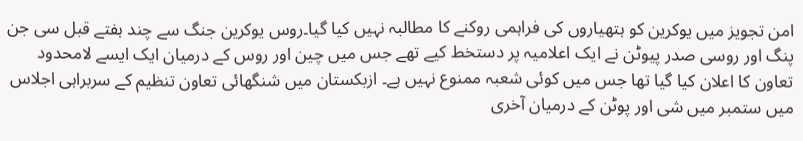امن تجویز میں یوکرین کو ہتھیاروں کی فراہمی روکنے کا مطالبہ نہیں کیا گیا۔روس یوکرین جنگ سے چند ہفتے قبل سی جن پنگ اور روسی صدر پیوٹن نے ایک اعلامیہ پر دستخط کیے تھے جس میں چین اور روس کے درمیان ایک ایسے لامحدود تعاون کا اعلان کیا گیا تھا جس میں کوئی شعبہ ممنوع نہیں ہے۔ ازبکستان میں شنگھائی تعاون تنظیم کے سربراہی اجلاس میں ستمبر میں شی اور پوٹن کے درمیان آخری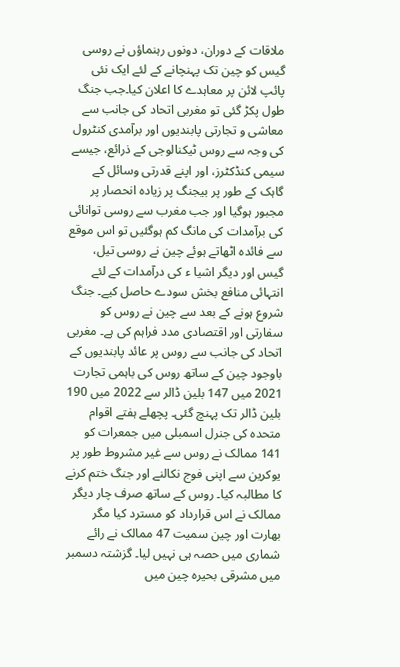ملاقات کے دوران، دونوں رہنماؤں نے روسی گیس کو چین تک پہنچانے کے لئے ایک نئی پائپ لائن پر معاہدے کا اعلان کیا۔جب جنگ طول پکڑ گئی تو مغربی اتحاد کی جانب سے معاشی و تجارتی پابندیوں اور برآمدی کنٹرول کی وجہ سے روس ٹیکنالوجی کے ذرائع، جیسے سیمی کنڈکٹرز، اور اپنے قدرتی وسائل کے گاہک کے طور پر بیجنگ پر زیادہ انحصار پر مجبور ہوگیا اور جب مغرب سے روسی توانائی کی برآمدات کی مانگ کم ہوگئیں تو اس موقع سے فائدہ اٹھاتے ہوئے چین نے روسی تیل، گیس اور دیگر اشیا ء کی درآمدات کے لئے انتہائی منافع بخش سودے حاصل کیے۔ جنگ شروع ہونے کے بعد سے چین نے روس کو سفارتی اور اقتصادی مدد فراہم کی ہے۔ مغربی اتحاد کی جانب سے روس پر عائد پابندیوں کے باوجود چین کے ساتھ روس کی باہمی تجارت 2021 میں 147 بلین ڈالر سے 2022 میں 190 بلین ڈالر تک پہنچ گئی۔ پچھلے ہفتے اقوام متحدہ کی جنرل اسمبلی میں جمعرات کو 141 ممالک نے روس سے غیر مشروط طور پر یوکرین سے اپنی فوج نکالنے اور جنگ ختم کرنے کا مطالبہ کیا۔ روس کے ساتھ صرف چار دیگر ممالک نے اس قرارداد کو مسترد کیا مگر بھارت اور چین سمیت 47 ممالک نے رائے شماری میں حصہ ہی نہیں لیا۔ گزشتہ دسمبر میں مشرقی بحیرہ چین میں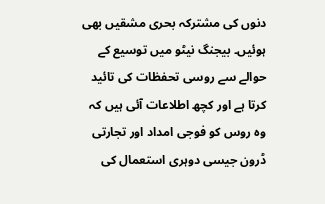دنوں کی مشترکہ بحری مشقیں بھی ہوئیں۔ بیجنگ نیٹو میں توسیع کے حوالے سے روسی تحفظات کی تائید کرتا ہے اور کچھ اطلاعات آئی ہیں کہ وہ روس کو فوجی امداد اور تجارتی ڈرون جیسی دوہری استعمال کی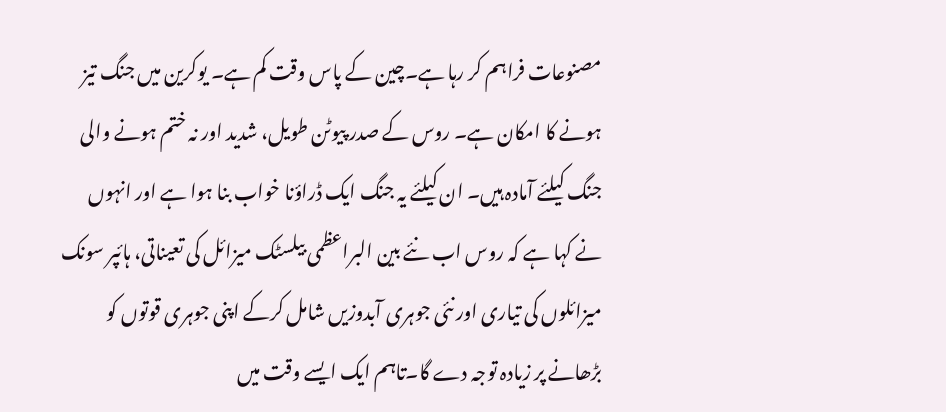مصنوعات فراہم کر رہا ہے۔چین کے پاس وقت کم ہے۔ یوکرین میں جنگ تیز ہونے کا امکان ہے۔ روس کے صدر پیوٹن طویل، شدید اور نہ ختم ہونے والی جنگ کیلئے آمادہ ہیں۔ ان کیلئے یہ جنگ ایک ڈراؤنا خواب بنا ہوا ہے اور انہوں نے کہا ہے کہ روس اب نئے بین البراعظمی بیلسٹک میزائل کی تعیناتی، ہائپر سونک میزائلوں کی تیاری اور نئی جوہری آبدوزیں شامل کرکے اپنی جوہری قوتوں کو بڑھانے پر زیادہ توجہ دے گا۔تاہم ایک ایسے وقت میں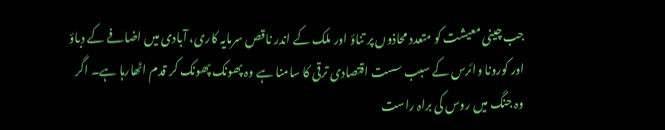جب چینی معیشت کو متعدد محاذوں پر تناؤ اور ملک کے اندر ناقص سرمایہ کاری، آبادی میں اضافے کے دباؤ اور کورونا وائرس کے سبب سست اقتصادی ترقی کا سامنا ہے وہ پھونک پھونک کر قدم اٹھارہا ہے۔ اگر وہ جنگ میں روس کی براہ راست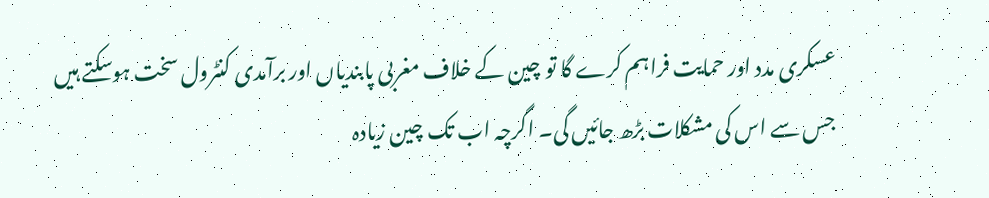عسکری مدد اور حمایت فراہم کرے گا تو چین کے خلاف مغربی پابندیاں اور برآمدی کنٹرول سخت ہوسکتے ہیں جس سے اس کی مشکلات بڑھ جائیں گی۔ اگرچہ اب تک چین زیادہ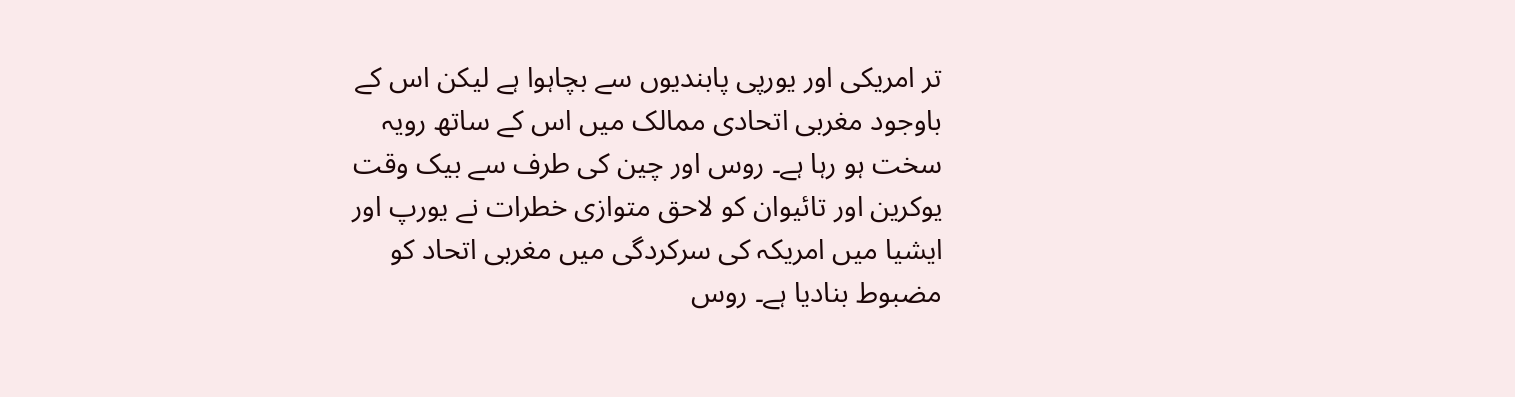تر امریکی اور یورپی پابندیوں سے بچاہوا ہے لیکن اس کے باوجود مغربی اتحادی ممالک میں اس کے ساتھ رویہ سخت ہو رہا ہے۔ روس اور چین کی طرف سے بیک وقت یوکرین اور تائیوان کو لاحق متوازی خطرات نے یورپ اور ایشیا میں امریکہ کی سرکردگی میں مغربی اتحاد کو مضبوط بنادیا ہے۔ روس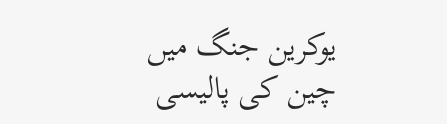یوکرین جنگ میں چین کی پالیسی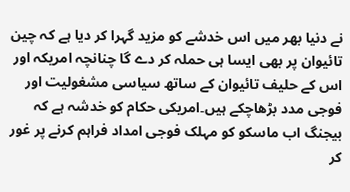نے دنیا بھر میں اس خدشے کو مزید گہرا کر دیا ہے کہ چین تائیوان پر بھی ایسا ہی حملہ کر دے گا چنانچہ امریکہ اور اس کے حلیف تائیوان کے ساتھ سیاسی مشغولیت اور فوجی مدد بڑھاچکے ہیں۔امریکی حکام کو خدشہ ہے کہ بیجنگ اب ماسکو کو مہلک فوجی امداد فراہم کرنے پر غور کر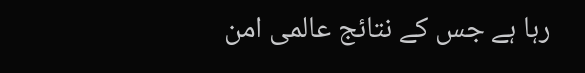رہا ہے جس کے نتائج عالمی امن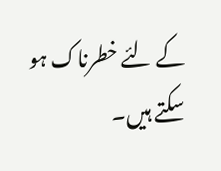کے لئے خطرناک ہو سکتے ہیں۔